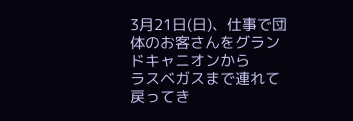3月21日(日)、仕事で団体のお客さんをグランドキャニオンから
ラスベガスまで連れて戻ってき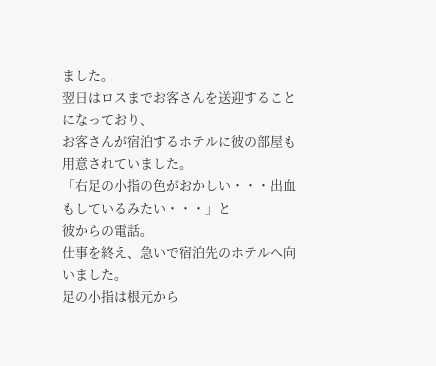ました。
翌日はロスまでお客さんを送迎することになっており、
お客さんが宿泊するホテルに彼の部屋も用意されていました。
「右足の小指の色がおかしい・・・出血もしているみたい・・・」と
彼からの電話。
仕事を終え、急いで宿泊先のホテルへ向いました。
足の小指は根元から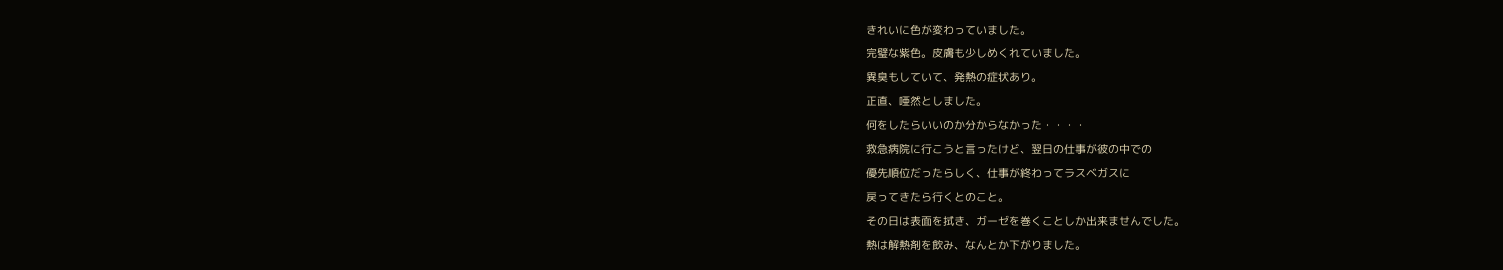きれいに色が変わっていました。
完璧な紫色。皮膚も少しめくれていました。
異臭もしていて、発熱の症状あり。
正直、唖然としました。
何をしたらいいのか分からなかった・・・・
救急病院に行こうと言ったけど、翌日の仕事が彼の中での
優先順位だったらしく、仕事が終わってラスベガスに
戻ってきたら行くとのこと。
その日は表面を拭き、ガーゼを巻くことしか出来ませんでした。
熱は解熱剤を飲み、なんとか下がりました。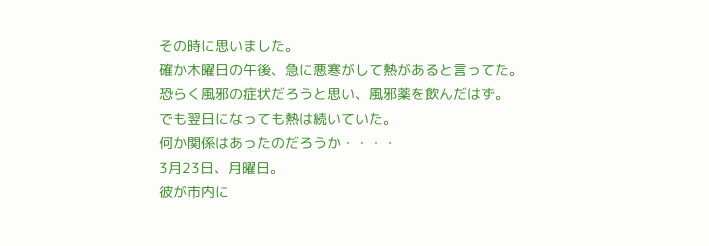その時に思いました。
確か木曜日の午後、急に悪寒がして熱があると言ってた。
恐らく風邪の症状だろうと思い、風邪薬を飲んだはず。
でも翌日になっても熱は続いていた。
何か関係はあったのだろうか・・・・
3月23日、月曜日。
彼が市内に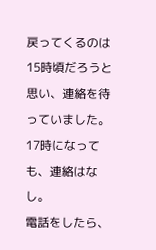戻ってくるのは15時頃だろうと思い、連絡を待っていました。
17時になっても、連絡はなし。
電話をしたら、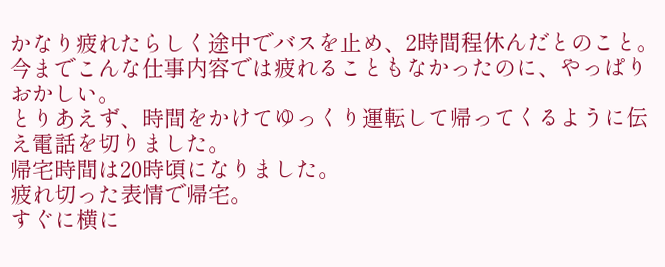かなり疲れたらしく途中でバスを止め、2時間程休んだとのこと。
今までこんな仕事内容では疲れることもなかったのに、やっぱりおかしい。
とりあえず、時間をかけてゆっくり運転して帰ってくるように伝え電話を切りました。
帰宅時間は20時頃になりました。
疲れ切った表情で帰宅。
すぐに横に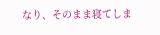なり、そのまま寝てしま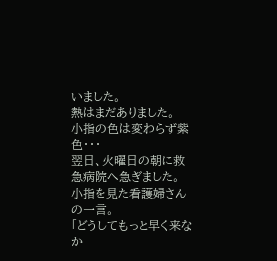いました。
熱はまだありました。
小指の色は変わらず紫色・・・
翌日、火曜日の朝に救急病院へ急ぎました。
小指を見た看護婦さんの一言。
「どうしてもっと早く来なか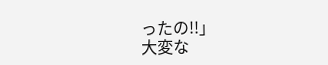ったの!!」
大変な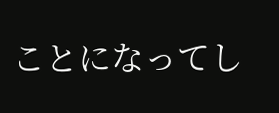ことになってし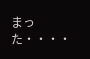まった・・・・